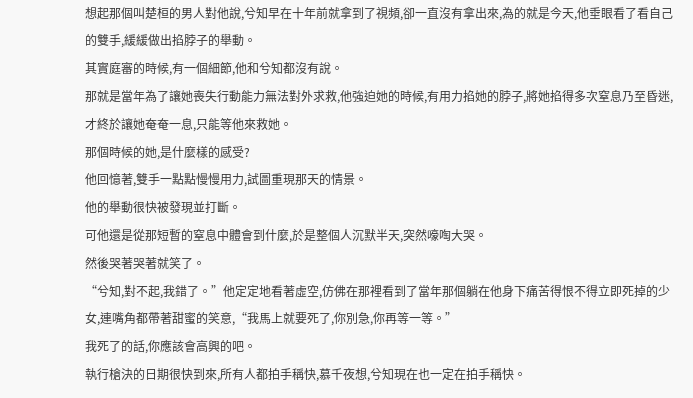想起那個叫楚桓的男人對他說,兮知早在十年前就拿到了視頻,卻一直沒有拿出來,為的就是今天,他垂眼看了看自己的雙手,緩緩做出掐脖子的舉動。
其實庭審的時候,有一個細節,他和兮知都沒有說。
那就是當年為了讓她喪失行動能力無法對外求救,他強迫她的時候,有用力掐她的脖子,將她掐得多次窒息乃至昏迷,才終於讓她奄奄一息,只能等他來救她。
那個時候的她,是什麼樣的感受?
他回憶著,雙手一點點慢慢用力,試圖重現那天的情景。
他的舉動很快被發現並打斷。
可他還是從那短暫的窒息中體會到什麼,於是整個人沉默半天,突然嚎啕大哭。
然後哭著哭著就笑了。
“兮知,對不起,我錯了。”他定定地看著虛空,仿佛在那裡看到了當年那個躺在他身下痛苦得恨不得立即死掉的少女,連嘴角都帶著甜蜜的笑意,“我馬上就要死了,你別急,你再等一等。”
我死了的話,你應該會高興的吧。
執行槍決的日期很快到來,所有人都拍手稱快,慕千夜想,兮知現在也一定在拍手稱快。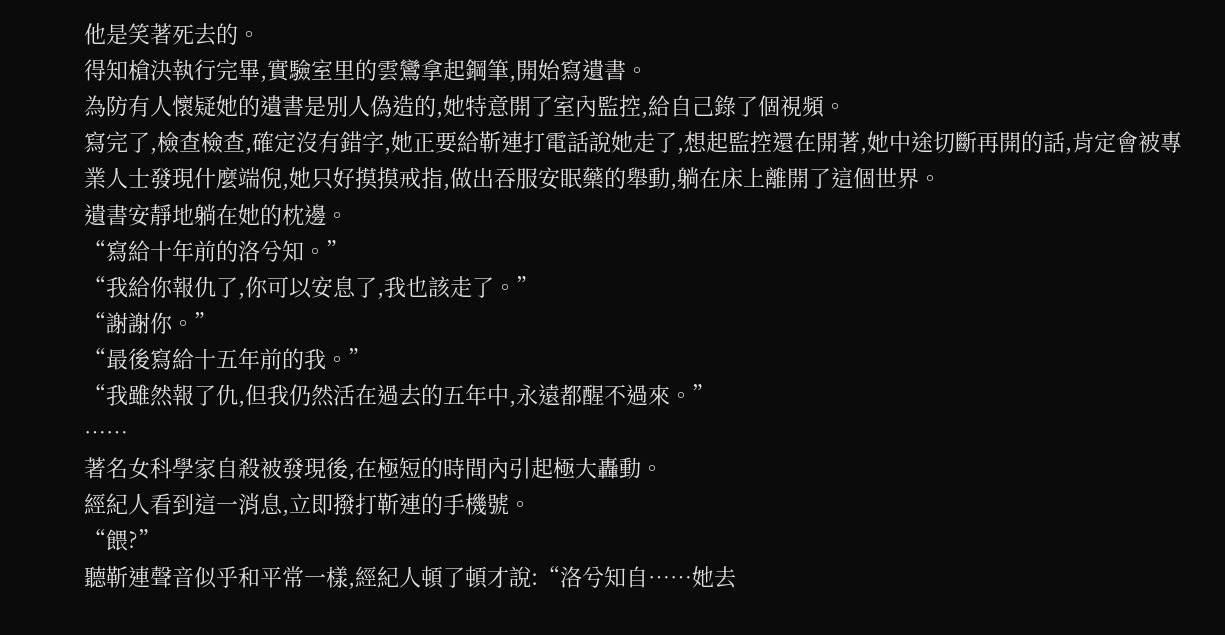他是笑著死去的。
得知槍決執行完畢,實驗室里的雲鸞拿起鋼筆,開始寫遺書。
為防有人懷疑她的遺書是別人偽造的,她特意開了室內監控,給自己錄了個視頻。
寫完了,檢查檢查,確定沒有錯字,她正要給靳連打電話說她走了,想起監控還在開著,她中途切斷再開的話,肯定會被專業人士發現什麼端倪,她只好摸摸戒指,做出吞服安眠藥的舉動,躺在床上離開了這個世界。
遺書安靜地躺在她的枕邊。
“寫給十年前的洛兮知。”
“我給你報仇了,你可以安息了,我也該走了。”
“謝謝你。”
“最後寫給十五年前的我。”
“我雖然報了仇,但我仍然活在過去的五年中,永遠都醒不過來。”
……
著名女科學家自殺被發現後,在極短的時間內引起極大轟動。
經紀人看到這一消息,立即撥打靳連的手機號。
“餵?”
聽靳連聲音似乎和平常一樣,經紀人頓了頓才說:“洛兮知自……她去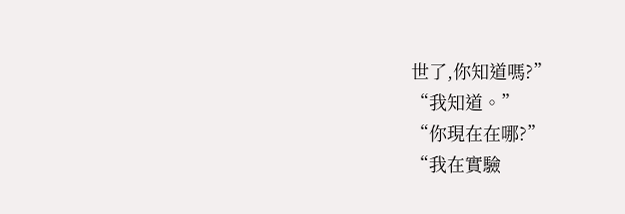世了,你知道嗎?”
“我知道。”
“你現在在哪?”
“我在實驗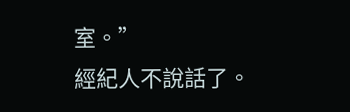室。”
經紀人不說話了。